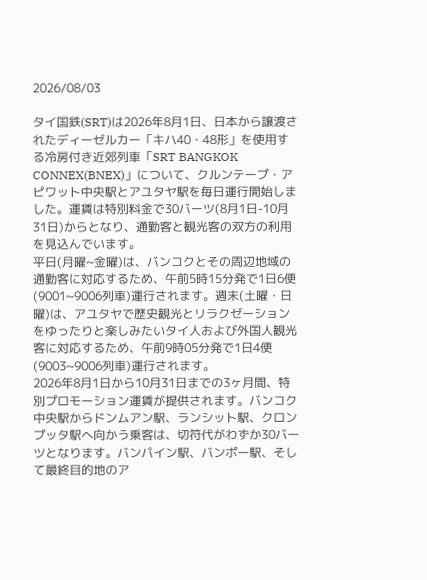2026/08/03

タイ国鉄(SRT)は2026年8月1日、日本から譲渡されたディーゼルカー「キハ40・48形」を使用する冷房付き近郊列車「SRT BANGKOK CONNEX(BNEX)」について、クルンテープ・アピワット中央駅とアユタヤ駅を毎日運行開始しました。運賃は特別料金で30バーツ(8月1日-10月31日)からとなり、通勤客と観光客の双方の利用を見込んでいます。
平日(月曜~金曜)は、バンコクとその周辺地域の通勤客に対応するため、午前5時15分発で1日6便(9001~9006列車)運行されます。週末(土曜・日曜)は、アユタヤで歴史観光とリラクゼーションをゆったりと楽しみたいタイ人および外国人観光客に対応するため、午前9時05分発で1日4便(9003~9006列車)運行されます。
2026年8月1日から10月31日までの3ヶ月間、特別プロモーション運賃が提供されます。バンコク中央駅からドンムアン駅、ランシット駅、クロンプッタ駅へ向かう乗客は、切符代がわずか30バーツとなります。バンパイン駅、バンポー駅、そして最終目的地のア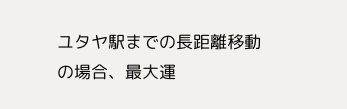ユタヤ駅までの長距離移動の場合、最大運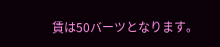賃は50バーツとなります。